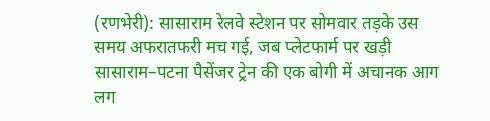(रणभेरी): सासाराम रेलवे स्टेशन पर सोमवार तड़के उस समय अफरातफरी मच गई, जब प्लेटफार्म पर खड़ी सासाराम–पटना पैसेंजर ट्रेन की एक बोगी में अचानक आग लग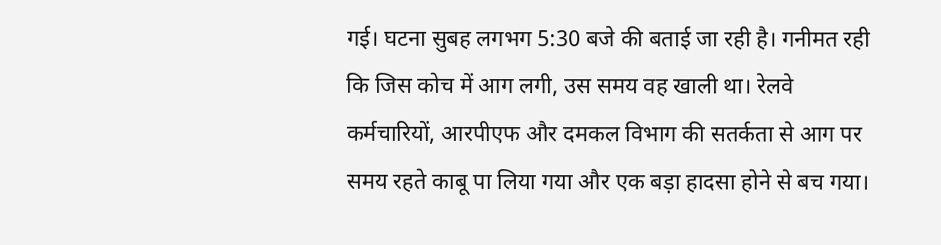गई। घटना सुबह लगभग 5:30 बजे की बताई जा रही है। गनीमत रही कि जिस कोच में आग लगी, उस समय वह खाली था। रेलवे कर्मचारियों, आरपीएफ और दमकल विभाग की सतर्कता से आग पर समय रहते काबू पा लिया गया और एक बड़ा हादसा होने से बच गया।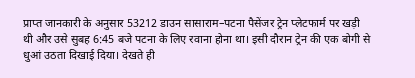प्राप्त जानकारी के अनुसार 53212 डाउन सासाराम–पटना पैसेंजर ट्रेन प्लेटफार्म पर खड़ी थी और उसे सुबह 6:45 बजे पटना के लिए रवाना होना था। इसी दौरान ट्रेन की एक बोगी से धुआं उठता दिखाई दिया। देखते ही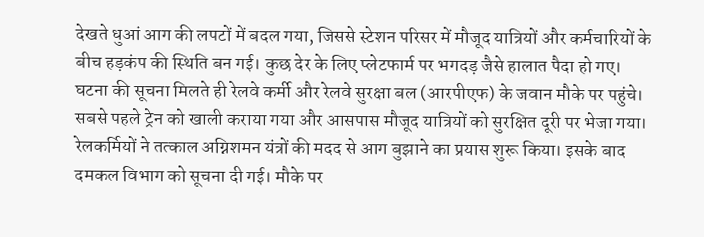देखते धुआं आग की लपटों में बदल गया, जिससे स्टेशन परिसर में मौजूद यात्रियों और कर्मचारियों के बीच हड़कंप की स्थिति बन गई। कुछ देर के लिए प्लेटफार्म पर भगदड़ जैसे हालात पैदा हो गए।
घटना की सूचना मिलते ही रेलवे कर्मी और रेलवे सुरक्षा बल (आरपीएफ) के जवान मौके पर पहुंचे। सबसे पहले ट्रेन को खाली कराया गया और आसपास मौजूद यात्रियों को सुरक्षित दूरी पर भेजा गया। रेलकर्मियों ने तत्काल अग्निशमन यंत्रों की मदद से आग बुझाने का प्रयास शुरू किया। इसके बाद दमकल विभाग को सूचना दी गई। मौके पर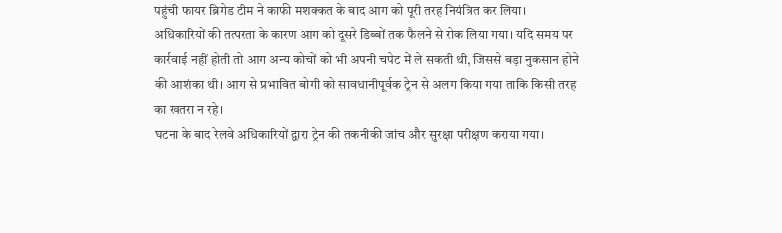पहुंची फायर ब्रिगेड टीम ने काफी मशक्कत के बाद आग को पूरी तरह नियंत्रित कर लिया।
अधिकारियों की तत्परता के कारण आग को दूसरे डिब्बों तक फैलने से रोक लिया गया। यदि समय पर कार्रवाई नहीं होती तो आग अन्य कोचों को भी अपनी चपेट में ले सकती थी, जिससे बड़ा नुकसान होने की आशंका थी। आग से प्रभावित बोगी को सावधानीपूर्वक ट्रेन से अलग किया गया ताकि किसी तरह का खतरा न रहे।
घटना के बाद रेलवे अधिकारियों द्वारा ट्रेन की तकनीकी जांच और सुरक्षा परीक्षण कराया गया।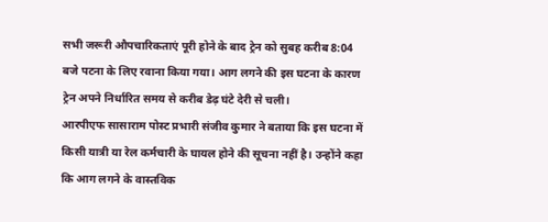सभी जरूरी औपचारिकताएं पूरी होने के बाद ट्रेन को सुबह करीब 8:04 बजे पटना के लिए रवाना किया गया। आग लगने की इस घटना के कारण ट्रेन अपने निर्धारित समय से करीब डेढ़ घंटे देरी से चली।
आरपीएफ सासाराम पोस्ट प्रभारी संजीव कुमार ने बताया कि इस घटना में किसी यात्री या रेल कर्मचारी के घायल होने की सूचना नहीं है। उन्होंने कहा कि आग लगने के वास्तविक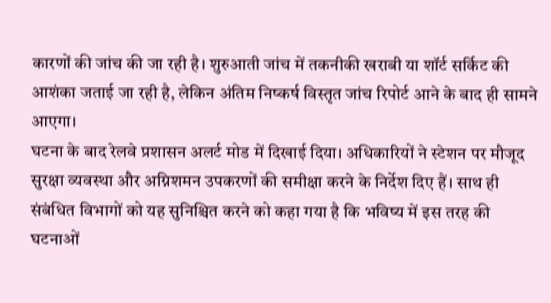कारणों की जांच की जा रही है। शुरुआती जांच में तकनीकी खराबी या शॉर्ट सर्किट की आशंका जताई जा रही है, लेकिन अंतिम निष्कर्ष विस्तृत जांच रिपोर्ट आने के बाद ही सामने आएगा।
घटना के बाद रेलवे प्रशासन अलर्ट मोड में दिखाई दिया। अधिकारियों ने स्टेशन पर मौजूद सुरक्षा व्यवस्था और अग्निशमन उपकरणों की समीक्षा करने के निर्देश दिए हैं। साथ ही संबंधित विभागों को यह सुनिश्चित करने को कहा गया है कि भविष्य में इस तरह की घटनाओं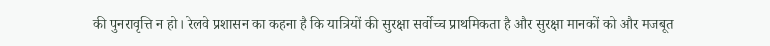की पुनरावृत्ति न हो। रेलवे प्रशासन का कहना है कि यात्रियों की सुरक्षा सर्वोच्च प्राथमिकता है और सुरक्षा मानकों को और मजबूत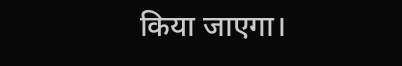किया जाएगा।